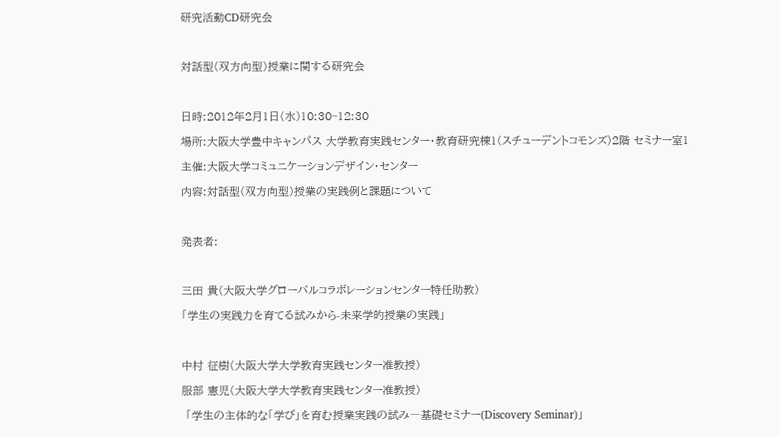研究活動CD研究会

対話型(双方向型)授業に関する研究会

日時:2012年2月1日(水)10:30~12:30
場所:大阪大学豊中キャンパス 大学教育実践センター・教育研究棟1(スチューデントコモンズ)2階 セミナー室1
主催:大阪大学コミュニケーションデザイン・センター
内容:対話型(双方向型)授業の実践例と課題について

発表者:

三田 貴(大阪大学グローバルコラボレーションセンター特任助教)
「学生の実践力を育てる試みから-未来学的授業の実践」

中村 征樹(大阪大学大学教育実践センター准教授)
服部 憲児(大阪大学大学教育実践センター准教授)
 「学生の主体的な「学び」を育む授業実践の試み―基礎セミナー(Discovery Seminar)」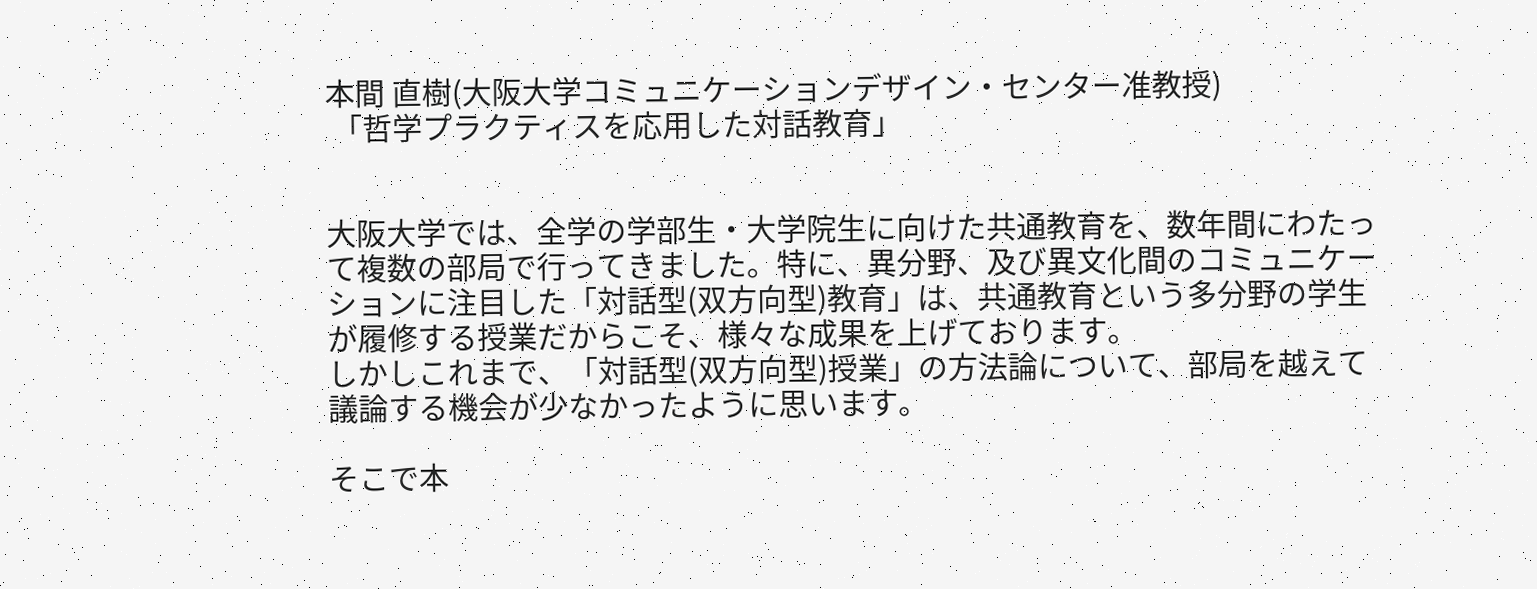本間 直樹(大阪大学コミュニケーションデザイン・センター准教授)
 「哲学プラクティスを応用した対話教育」


大阪大学では、全学の学部生・大学院生に向けた共通教育を、数年間にわたって複数の部局で行ってきました。特に、異分野、及び異文化間のコミュニケーションに注目した「対話型(双方向型)教育」は、共通教育という多分野の学生が履修する授業だからこそ、様々な成果を上げております。
しかしこれまで、「対話型(双方向型)授業」の方法論について、部局を越えて議論する機会が少なかったように思います。

そこで本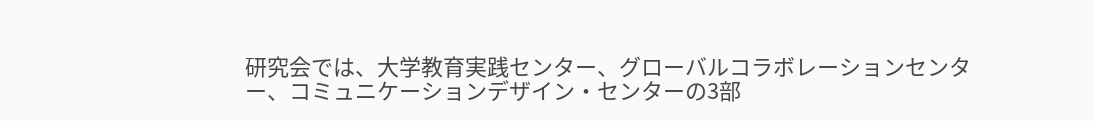研究会では、大学教育実践センター、グローバルコラボレーションセンター、コミュニケーションデザイン・センターの3部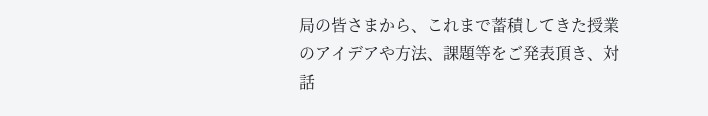局の皆さまから、これまで蓄積してきた授業のアイデアや方法、課題等をご発表頂き、対話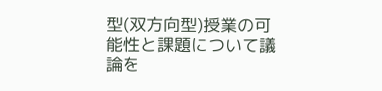型(双方向型)授業の可能性と課題について議論を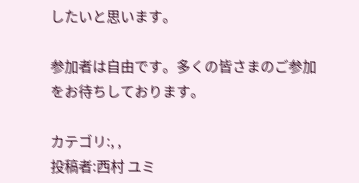したいと思います。

参加者は自由です。多くの皆さまのご参加をお待ちしております。

カテゴリ:, ,
投稿者:西村 ユミ